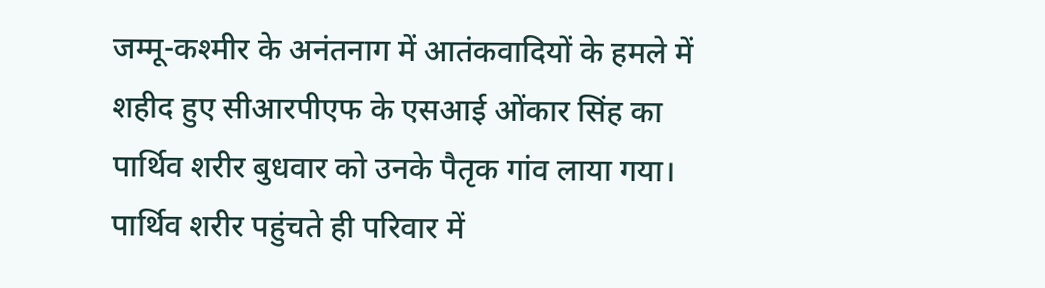जम्मू-कश्मीर के अनंतनाग में आतंकवादियों के हमले में शहीद हुए सीआरपीएफ के एसआई ओंकार सिंह का पार्थिव शरीर बुधवार को उनके पैतृक गांव लाया गया।
पार्थिव शरीर पहुंचते ही परिवार में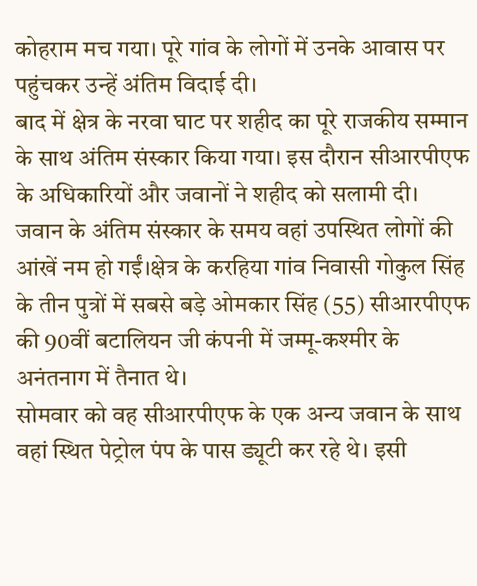कोहराम मच गया। पूरे गांव के लोगों में उनके आवास पर पहुंचकर उन्हें अंतिम विदाई दी।
बाद में क्षेत्र के नरवा घाट पर शहीद का पूरे राजकीय सम्मान के साथ अंतिम संस्कार किया गया। इस दौरान सीआरपीएफ के अधिकारियों और जवानों ने शहीद को सलामी दी।
जवान के अंतिम संस्कार के समय वहां उपस्थित लोगों की आंखें नम हो गईं।क्षेत्र के करहिया गांव निवासी गोकुल सिंह के तीन पुत्रों में सबसे बड़े ओमकार सिंह (55) सीआरपीएफ की 90वीं बटालियन जी कंपनी में जम्मू-कश्मीर के अनंतनाग में तैनात थे।
सोमवार को वह सीआरपीएफ के एक अन्य जवान के साथ वहां स्थित पेट्रोल पंप के पास ड्यूटी कर रहे थे। इसी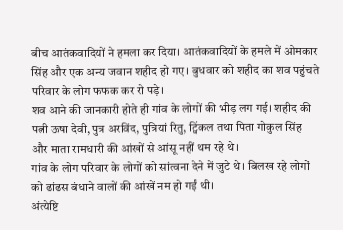बीच आतंकवादियों ने हमला कर दिया। आतंकवादियों के हमले में ओमकार सिंह और एक अन्य जवान शहीद हो गए। बुधवार को शहीद का शव पहुंचते परिवार के लोग फफक कर रो पड़े।
शव आने की जानकारी होते ही गांव के लोगों की भीड़ लग गई। शहीद की पत्नी ऊषा देवी, पुत्र अरविंद, पुत्रियां रितु, ट्विंकल तथा पिता गोकुल सिंह और माता रामधारी की आंखों से आंसू नहीं थम रहे थे।
गांव के लोग परिवार के लोगों को सांत्वना देने में जुटे थे। बिलख रहे लोगों को ढांढस बंधाने वालों की आंखें नम हो गईं थी।
अंत्येष्टि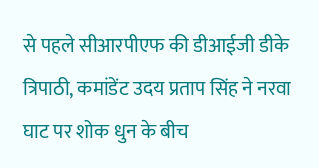से पहले सीआरपीएफ की डीआईजी डीके त्रिपाठी, कमांडेंट उदय प्रताप सिंह ने नरवा घाट पर शोक धुन के बीच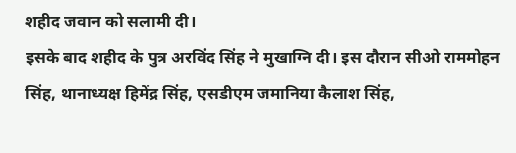शहीद जवान को सलामी दी।
इसके बाद शहीद के पुत्र अरविंद सिंह ने मुखाग्नि दी। इस दौरान सीओ राममोहन सिंह, थानाध्यक्ष हिमेंद्र सिंह, एसडीएम जमानिया कैलाश सिंह,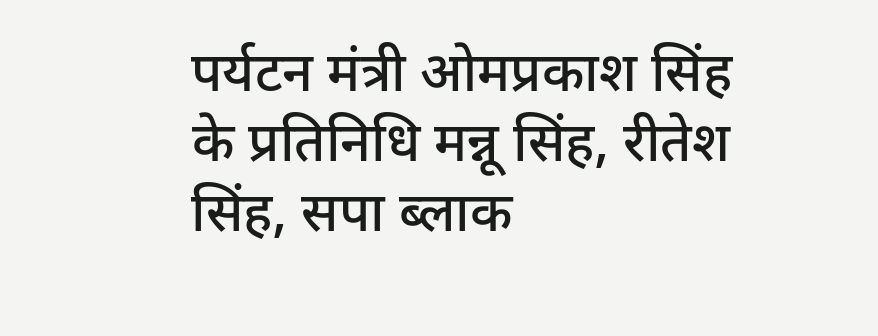पर्यटन मंत्री ओमप्रकाश सिंह के प्रतिनिधि मन्नू सिंह, रीतेश सिंह, सपा ब्लाक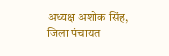अध्यक्ष अशोक सिंह, जिला पंचायत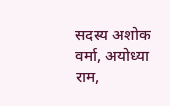सदस्य अशोक वर्मा, अयोध्या राम,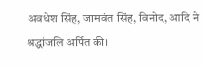अवधेश सिंह, जामवंत सिंह, विनोद, आदि ने श्रद्धांजलि अर्पित की।